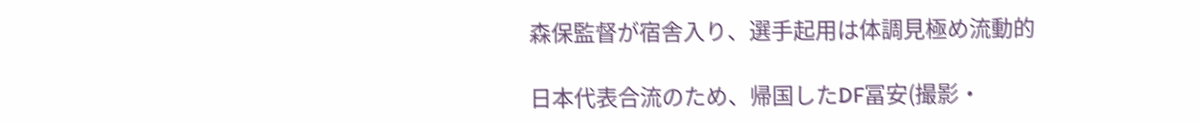森保監督が宿舎入り、選手起用は体調見極め流動的

日本代表合流のため、帰国したDF冨安(撮影・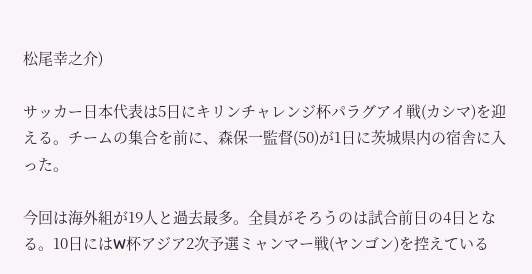松尾幸之介)

サッカー日本代表は5日にキリンチャレンジ杯パラグアイ戦(カシマ)を迎える。チームの集合を前に、森保一監督(50)が1日に茨城県内の宿舎に入った。

今回は海外組が19人と過去最多。全員がそろうのは試合前日の4日となる。10日にはW杯アジア2次予選ミャンマー戦(ヤンゴン)を控えている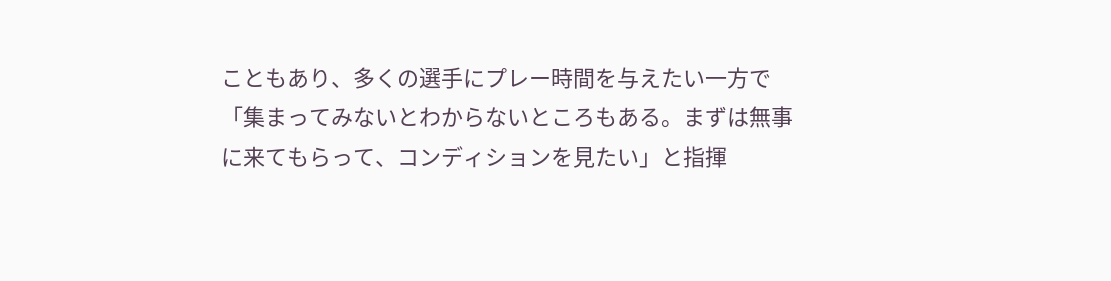こともあり、多くの選手にプレー時間を与えたい一方で「集まってみないとわからないところもある。まずは無事に来てもらって、コンディションを見たい」と指揮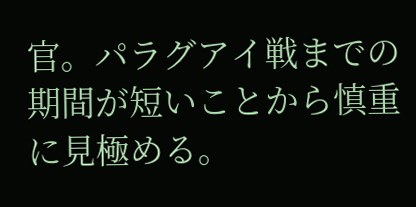官。パラグアイ戦までの期間が短いことから慎重に見極める。